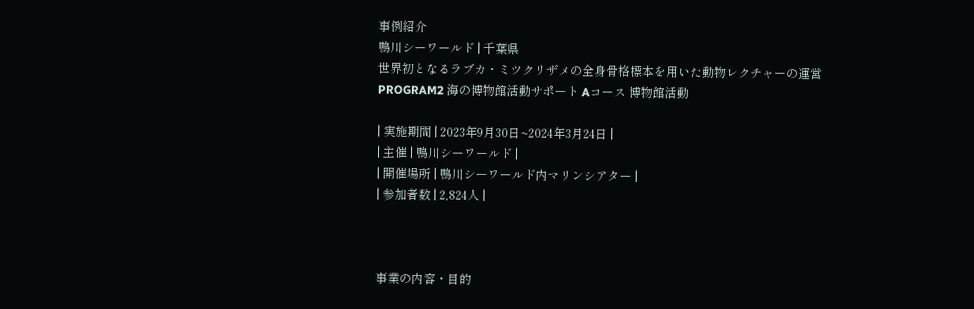事例紹介
鴨川シーワールド | 千葉県
世界初となるラブカ・ミツクリザメの全身骨格標本を用いた動物レクチャーの運営
PROGRAM2 海の博物館活動サポート Aコース 博物館活動

| 実施期間 | 2023年9月30日~2024年3月24日 |
| 主催 | 鴨川シーワールド |
| 開催場所 | 鴨川シーワールド内マリンシアター |
| 参加者数 | 2,824人 |



事業の内容・目的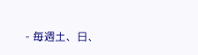- 毎週土、日、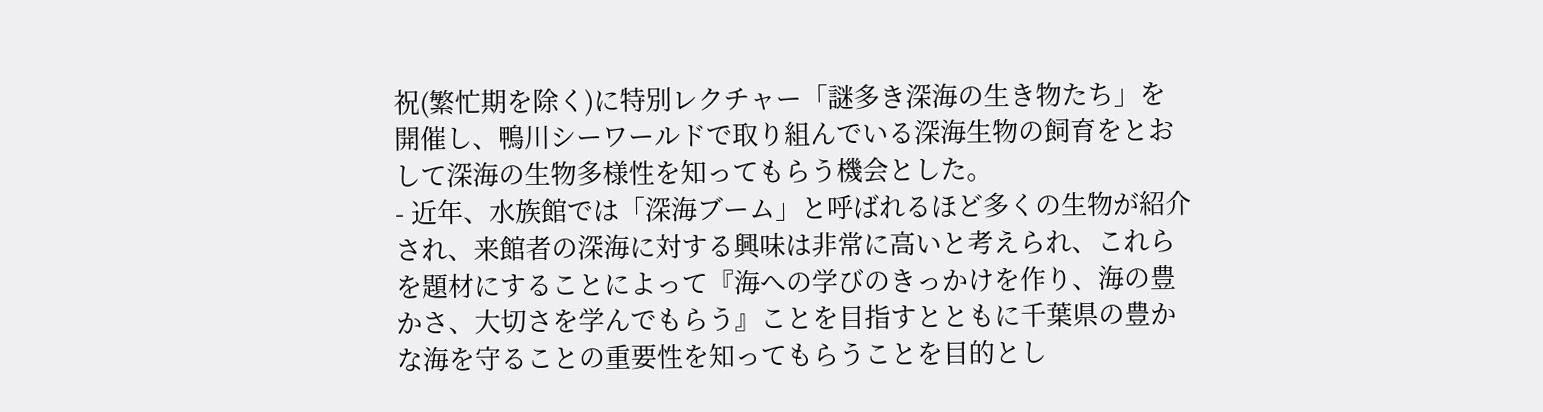祝(繁忙期を除く)に特別レクチャー「謎多き深海の生き物たち」を開催し、鴨川シーワールドで取り組んでいる深海生物の飼育をとおして深海の生物多様性を知ってもらう機会とした。
- 近年、水族館では「深海ブーム」と呼ばれるほど多くの生物が紹介され、来館者の深海に対する興味は非常に高いと考えられ、これらを題材にすることによって『海への学びのきっかけを作り、海の豊かさ、大切さを学んでもらう』ことを目指すとともに千葉県の豊かな海を守ることの重要性を知ってもらうことを目的とし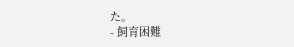た。
- 飼育困難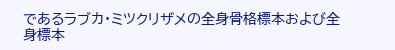であるラブカ・ミツクリザメの全身骨格標本および全身標本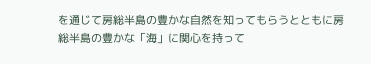を通じて房総半島の豊かな自然を知ってもらうとともに房総半島の豊かな「海」に関心を持って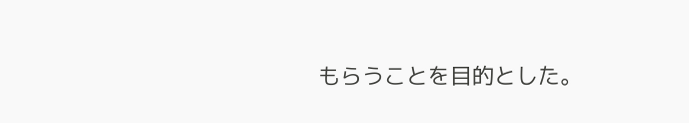もらうことを目的とした。